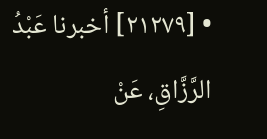• [٢١٢٧٩] أخبرنا عَبْدُ الرَّزَّاقِ، عَنْ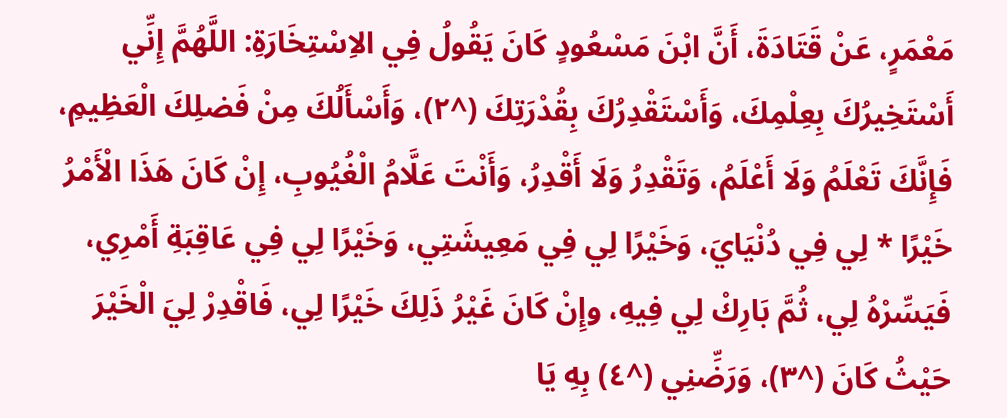مَعْمَرٍ، عَنْ قَتَادَةَ، أَنَّ ابْنَ مَسْعُودٍ كَانَ يَقُولُ فِي الاِسْتِخَارَةِ: اللَّهُمَّ إِنِّي أَسْتَخِيرُكَ بِعِلْمِكَ، وَأَسْتَقْدِرُكَ بِقُدْرَتِكَ (^٢)، وَأَسْأَلُكَ مِنْ فَضلِكَ الْعَظِيمِ، فَإِنَّكَ تَعْلَمُ وَلَا أَعْلَمُ، وَتَقْدِرُ وَلَا أَقْدِرُ، وَأَنْتَ عَلَّامُ الْغُيُوبِ، إِنْ كَانَ هَذَا الْأَمْرُ خَيْرًا * لِي فِي دُنْيَايَ، وَخَيْرًا لِي فِي مَعِيشَتِي، وَخَيْرًا لِي فِي عَاقِبَةِ أَمْرِي، فَيَسِّرْهُ لِي، ثُمَّ بَارِكْ لِي فِيهِ، وإِنْ كَانَ غَيْرُ ذَلِكَ خَيْرًا لِي، فَاقْدِرْ لِيَ الْخَيْرَ حَيْثُ كَانَ (^٣)، وَرَضِّنِي (^٤) بِهِ يَا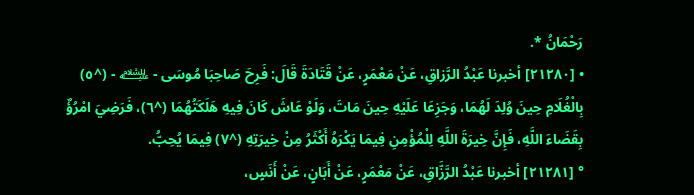رَحْمَانُ *.
• [٢١٢٨٠] أخبرنا عَبْدُ الرَّزاقِ، عَنْ مَعْمَرٍ، عَنْ قَتَادَةَ قَالَ: فَرِحَ صَاحِبَا مُوسَى - ﵇ - (^٥) بِالْغُلَامِ حِينَ وُلِدَ لَهُمَا، وَجَزِعَا عَلَيْهِ حِينَ مَاتَ، وَلَوْ عَاشَ كَانَ فِيهِ هَلَكَتُهُمَا (^٦)، فَرَضِيَ امْرُؤٌ بِقَضَاءَ اللَّهِ، فَإِنَّ خِيرَةَ اللَّهِ لِلْمُؤْمِنِ فِيمَا يَكْرَهُ أَكْثَرُ مِنْ خِيرَتِهِ (^٧) فِيمَا يُحِبُّ.
° [٢١٢٨١] أخبرنا عَبْدُ الرَّزَّاقِ، عَنْ مَعْمَرٍ، عَنْ أَبَانٍ، عَنْ أَنَسٍ،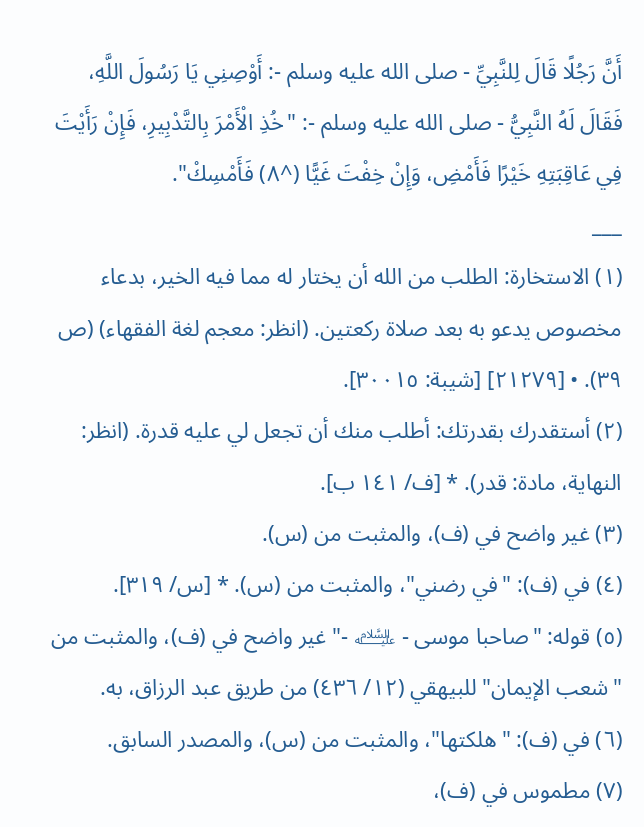أَنَّ رَجُلًا قَالَ لِلنَّبِيِّ - صلى الله عليه وسلم -: أَوْصِنِي يَا رَسُولَ اللَّهِ، فَقَالَ لَهُ النَّبِيُّ - صلى الله عليه وسلم -: "خُذِ الْأَمْرَ بِالتَّدْبِيرِ، فَإِنْ رَأَيْتَ فِي عَاقِبَتِهِ خَيْرًا فَأَمْضِ، وَإِنْ خِفْتَ غَيًّا (^٨) فَأَمْسِكْ".
___
(١) الاستخارة: الطلب من الله أن يختار له مما فيه الخير، بدعاء مخصوص يدعو به بعد صلاة ركعتين. (انظر: معجم لغة الفقهاء) (ص ٣٩). • [٢١٢٧٩] [شيبة: ٣٠٠١٥].
(٢) أستقدرك بقدرتك: أطلب منك أن تجعل لي عليه قدرة. (انظر: النهاية، مادة: قدر). * [ف/ ١٤١ ب].
(٣) غير واضح في (ف)، والمثبت من (س).
(٤) في (ف): "في رضني"، والمثبت من (س). * [س/ ٣١٩].
(٥) قوله: "صاحبا موسى - ﵇ -" غير واضح في (ف)، والمثبت من "شعب الإيمان" للبيهقي (١٢/ ٤٣٦) من طريق عبد الرزاق، به.
(٦) في (ف): "هلكتها"، والمثبت من (س)، والمصدر السابق.
(٧) مطموس في (ف)،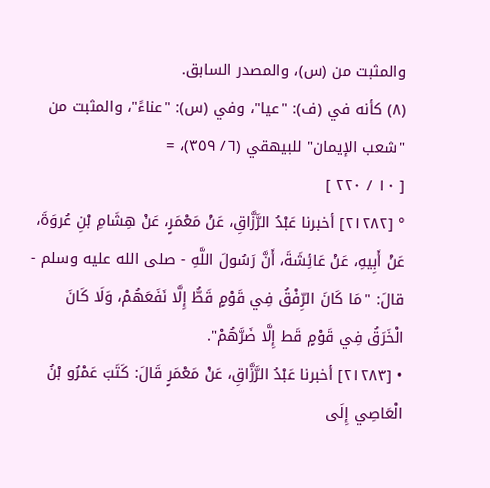والمثبت من (س)، والمصدر السابق.
(٨) كأنه في (ف): "عيا"، وفي (س): "عناءً"، والمثبت من "شعب الإيمان" للبيهقي (٦/ ٣٥٩)، =
[ ١٠ / ٢٢٠ ]
° [٢١٢٨٢] أخبرنا عَبْدُ الرَّزَّاقِ، عَنْ مَعْمَرٍ، عَنْ هِشَامِ بْنِ عُروَةَ، عَنْ أَبِيهِ، عَنْ عَائِشَةَ، أَنَّ رَسُولَ اللَّهِ - صلى الله عليه وسلم - قالَ: "مَا كَانَ الرِّفْقُ فِي قَوْمٍ قَطُّ إِلَّا نَفَعَهُمْ، وَلَا كَانَ الْخَرَقُ فِي قَوْمٍ قَط إِلَّا ضَرَّهُمْ".
• [٢١٢٨٣] أخبرنا عَبْدُ الرَّزَّاقِ، عَنْ مَعْمَرٍ قَالَ: كَتَبَ عَمْرُو بْنُ الْعَاصِي إِلَى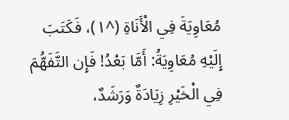مُعَاوِيَةَ فِي الْأَنَاةِ (^١)، فَكَتَبَ إِلَيْهِ مُعَاوِيَةُ: أَمَّا بَعْدُ! فَإِن التَّفَهُّمَ فِي الْخَيْرِ زِيَادَةٌ وَرَشَدٌ،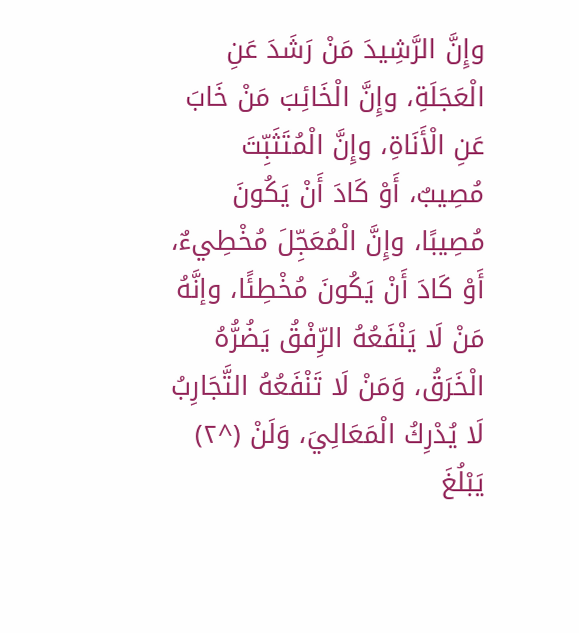وإِنَّ الرَّشِيدَ مَنْ رَشَدَ عَنِ الْعَجَلَةِ، وإِنَّ الْخَائِبَ مَنْ خَابَ عَنِ الْأَنَاةِ، وإِنَّ الْمُتَثَبِّتَ مُصِيبٌ، أَوْ كَادَ أَنْ يَكُونَ مُصِيبًا، وإِنَّ الْمُعَجِّلَ مُخْطِيءٌ، أَوْ كَادَ أَنْ يَكُونَ مُخْطِئًا، وإنَّهُ مَنْ لَا يَنْفَعُهُ الرِّفْقُ يَضُرُّهُ الْخَرَقُ، وَمَنْ لَا تَنْفَعُهُ التَّجَارِبُ لَا يُدْرِكُ الْمَعَالِيَ، وَلَنْ (^٢) يَبْلُغَ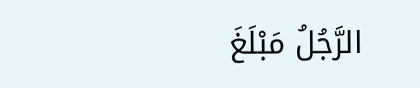الرَّجُلُ مَبْلَغَ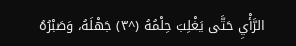الرَّأْيِ حَتَّى يَغْلِبَ حِلْمُهُ (^٣) جَهْلَهُ، وَصَبْرُهُ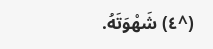(^٤) شَهْوَتَهُ.